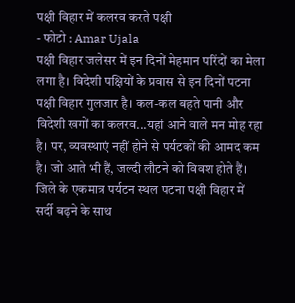पक्षी विहार में कलरव करते पक्षी
- फोटो : Amar Ujala
पक्षी विहार जलेसर में इन दिनों मेहमान परिंदों का मेला लगा है। विदेशी पक्षियों के प्रवास से इन दिनों पटना पक्षी विहार गुलजार है। कल-कल बहते पानी और विदेशी खगों का कलरव...यहां आने वाले मन मोह रहा है। पर, व्यवस्थाएं नहीं होने से पर्यटकों की आमद कम है। जो आते भी हैं, जल्दी लौटने को विवश होते हैं।
जिले के एकमात्र पर्यटन स्थल पटना पक्षी विहार में सर्दी बढ़ने के साथ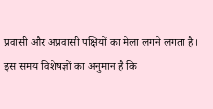प्रवासी और अप्रवासी पक्षियों का मेला लगने लगता है। इस समय विशेषज्ञों का अनुमान है कि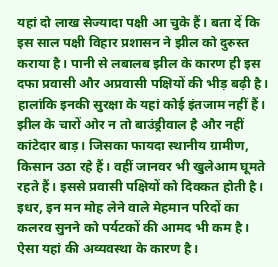यहां दो लाख सेज्यादा पक्षी आ चुके हैं। बता दें कि इस साल पक्षी विहार प्रशासन ने झील को दुरुस्त कराया है। पानी से लबालब झील के कारण ही इस दफा प्रवासी और अप्रवासी पक्षियों की भीड़ बढ़ी है।
हालांकि इनकी सुरक्षा के यहां कोई इंतजाम नहीं हैं। झील के चारों ओर न तो बाउंड्रीवाल है और नहीं कांटेदार बाड़। जिसका फायदा स्थानीय ग्रामीण, किसान उठा रहे हैं। वहीं जानवर भी खुलेआम घूमते रहते हैं। इससे प्रवासी पक्षियों को दिक्कत होती है।
इधर, इन मन मोह लेने वाले मेहमान परिदों का कलरव सुनने को पर्यटकों की आमद भी कम है। ऐसा यहां की अव्यवस्था के कारण है।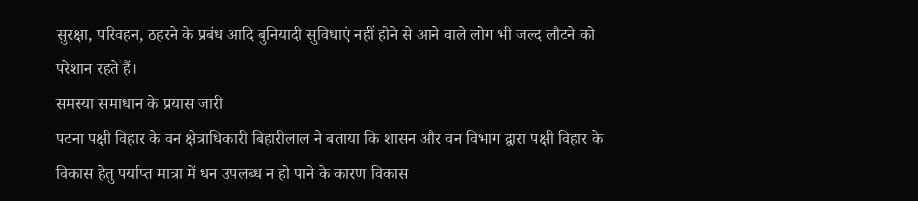सुरक्षा, परिवहन, ठहरने के प्रबंध आदि बुनियादी सुविधाएं नहीं होने से आने वाले लोग भी जल्द लौटने को परेशान रहते हैं।
समस्या समाधान के प्रयास जारी
पटना पक्षी विहार के वन क्षेत्राधिकारी बिहारीलाल ने बताया कि शासन और वन विभाग द्वारा पक्षी विहार के विकास हेतु पर्याप्त मात्रा में धन उपलब्ध न हो पाने के कारण विकास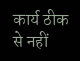कार्य ठीक से नहीं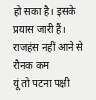हो सका है। इसके प्रयास जारी हैं।
राजहंस नहीं आने से रौनक कम
यूं तो पटना पक्षी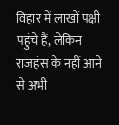विहार में लाखों पक्षी पहुंचे हैं, लेकिन राजहंस के नहीं आने से अभी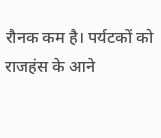रौनक कम है। पर्यटकों को राजहंस के आने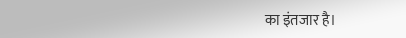का इंतजार है।